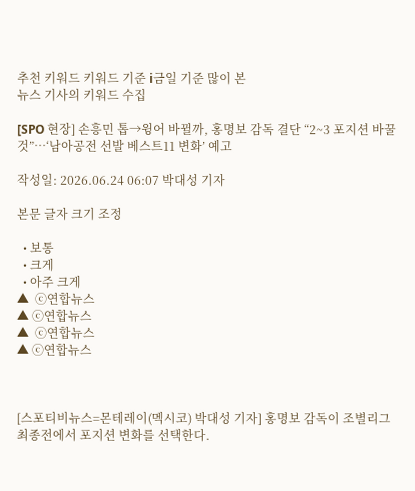추천 키워드 키워드 기준 i금일 기준 많이 본
뉴스 기사의 키워드 수집

[SPO 현장] 손흥민 톱→윙어 바뀔까, 홍명보 감독 결단 “2~3 포지션 바꿀 것”…‘남아공전 선발 베스트11 변화’ 예고

작성일: 2026.06.24 06:07 박대성 기자

본문 글자 크기 조정

  • 보통
  • 크게
  • 아주 크게
▲  ⓒ연합뉴스
▲ ⓒ연합뉴스
▲  ⓒ연합뉴스
▲ ⓒ연합뉴스



[스포티비뉴스=몬테레이(멕시코) 박대성 기자] 홍명보 감독이 조별리그 최종전에서 포지션 변화를 선택한다.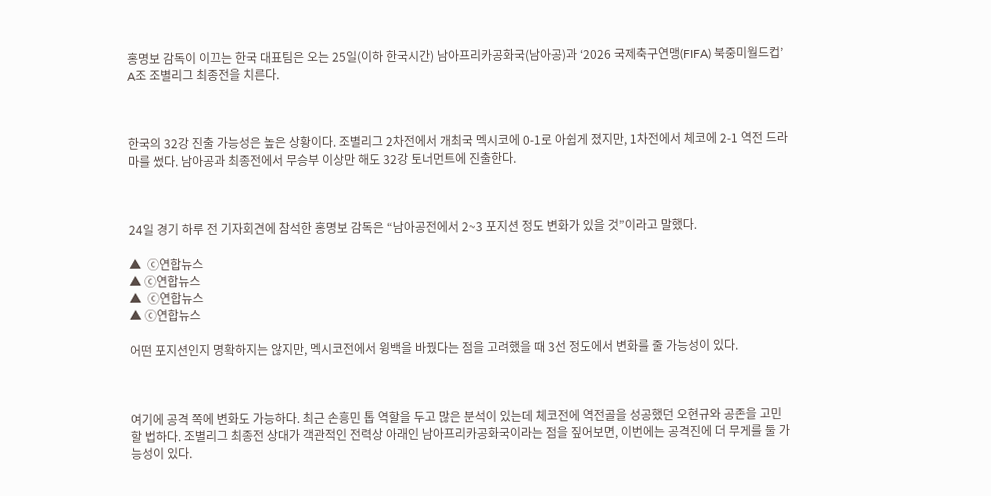홍명보 감독이 이끄는 한국 대표팀은 오는 25일(이하 한국시간) 남아프리카공화국(남아공)과 ‘2026 국제축구연맹(FIFA) 북중미월드컵’ A조 조별리그 최종전을 치른다.



한국의 32강 진출 가능성은 높은 상황이다. 조별리그 2차전에서 개최국 멕시코에 0-1로 아쉽게 졌지만, 1차전에서 체코에 2-1 역전 드라마를 썼다. 남아공과 최종전에서 무승부 이상만 해도 32강 토너먼트에 진출한다.



24일 경기 하루 전 기자회견에 참석한 홍명보 감독은 “남아공전에서 2~3 포지션 정도 변화가 있을 것”이라고 말했다.

▲  ⓒ연합뉴스
▲ ⓒ연합뉴스
▲  ⓒ연합뉴스
▲ ⓒ연합뉴스

어떤 포지션인지 명확하지는 않지만, 멕시코전에서 윙백을 바꿨다는 점을 고려했을 때 3선 정도에서 변화를 줄 가능성이 있다.



여기에 공격 쪽에 변화도 가능하다. 최근 손흥민 톱 역할을 두고 많은 분석이 있는데 체코전에 역전골을 성공했던 오현규와 공존을 고민할 법하다. 조별리그 최종전 상대가 객관적인 전력상 아래인 남아프리카공화국이라는 점을 짚어보면, 이번에는 공격진에 더 무게를 둘 가능성이 있다.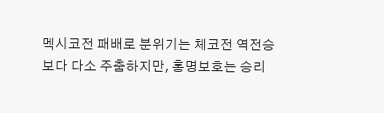멕시코전 패배로 분위기는 체코전 역전승보다 다소 주춤하지만, 홍명보호는 승리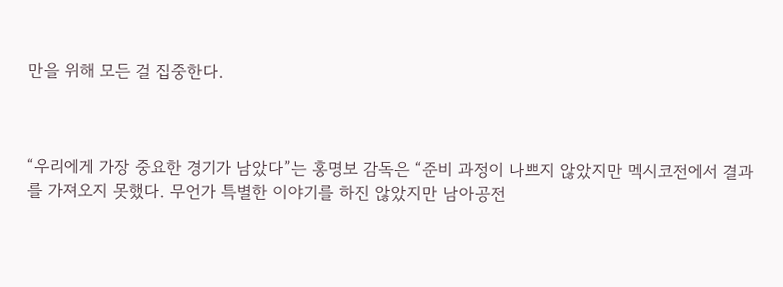만을 위해 모든 걸 집중한다.



“우리에게 가장 중요한 경기가 남았다”는 홍명보 감독은 “준비 과정이 나쁘지 않았지만 멕시코전에서 결과를 가져오지 못했다. 무언가 특별한 이야기를 하진 않았지만 남아공전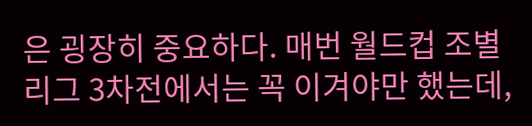은 굉장히 중요하다. 매번 월드컵 조별리그 3차전에서는 꼭 이겨야만 했는데,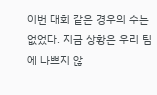이번 대회 같은 경우의 수는 없었다. 지금 상황은 우리 팀에 나쁘지 않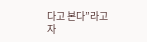다고 본다”라고 자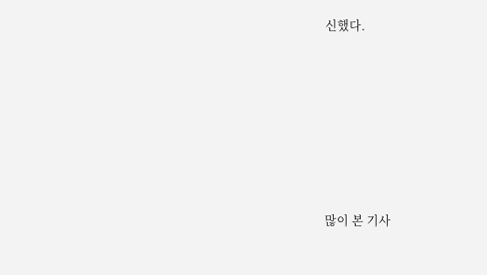신했다.







많이 본 기사